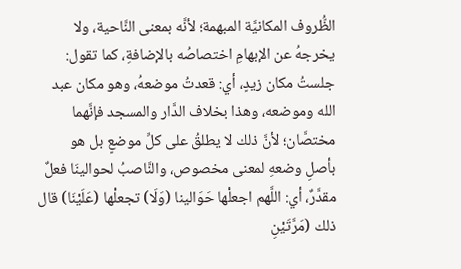الظُّروف المكانيَّة المبهمة؛ لأنَّه بمعنى النَّاحية، ولا يخرجهُ عن الإبهامِ اختصاصُه بالإضافةِ، كما تقول: جلستُ مكان زيدٍ، أي: قعدتُ موضعهُ، وهو مكان عبد الله وموضعه، وهذا بخلاف الدَّار والمسجد فإنَّهما مختصَّان؛ لأنَّ ذلك لا يطلقُ على كلِّ موضعٍ بل هو بأصلِ وضعهِ لمعنى مخصوص، والنَّاصبُ لحوالينَا فعلٌ مقدَّرٌ، أي: اللَّهم اجعلْها حَوَالينا (وَلَا) تجعلْها (عَلَيْنَا) قال ذلك (مَرَّتَيْنِ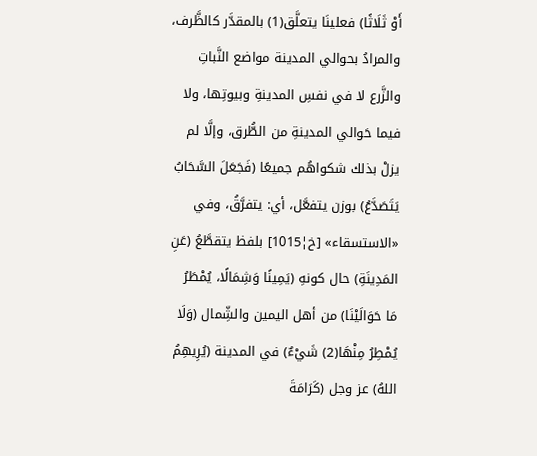أَوْ ثَلَاثًا) فعلينَا يتعلَّق(1) بالمقدَّر كالظَّرف، والمرادُ بحوالي المدينة مواضع النَّباتِ والزَّرع لا في نفسِ المدينةِ وبيوتِها، ولا فيما حَوالي المدينةِ من الطُّرق، وإلَّا لم يزلْ بذلك شكواهُم جميعًا (فَجَعَلَ السَّحَابُ يَتَصَدَّعُ) بوزن يتفعَّل، أي: يتفرَّقُ، وفي «الاستسقاء» [خ¦1015] بلفظ يتقطَّعُ (عَنِ المَدِينَةِ) حال كونهِ (يَمِينًا وَشِمَالًا، يُمْطَرُ مَا حَوَالَيْنَا) من أهل اليمين والشِّمال (وَلَا يُمْطِرُ مِنْهَا(2) شَيْءٌ) في المدينة (يُرِيهِمُ اللهُ) عز وجل (كَرَامَةَ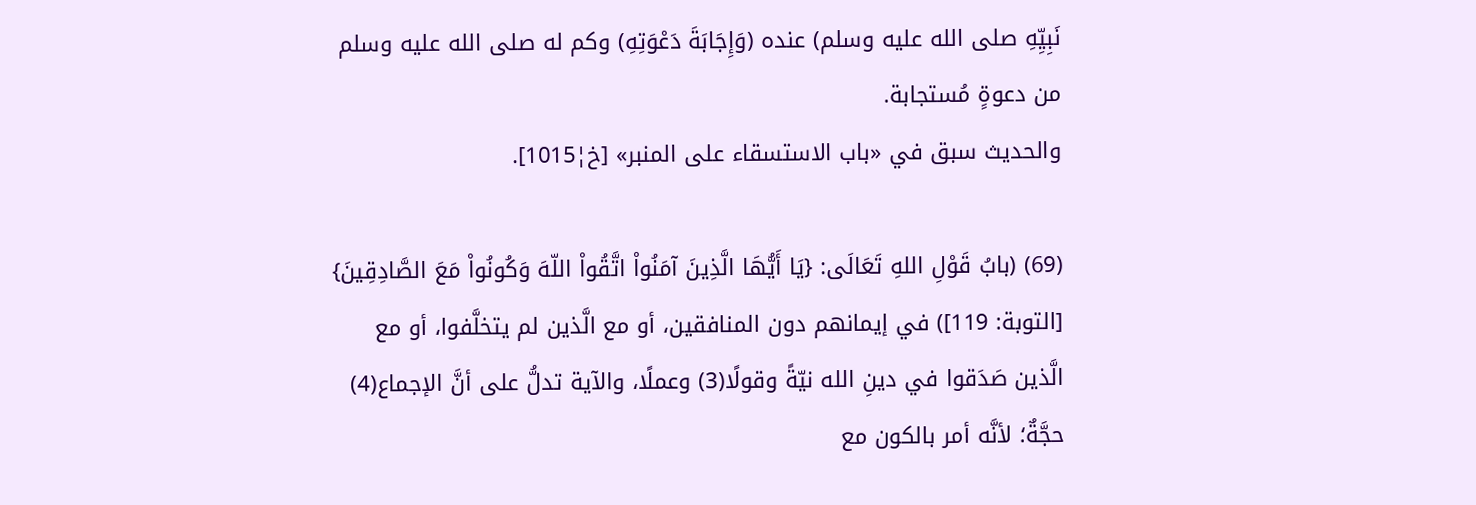نَبِيِّهِ صلى الله عليه وسلم) عنده (وَإِجَابَةَ دَعْوَتِهِ) وكم له صلى الله عليه وسلم من دعوةٍ مُستجابة.
والحديث سبق في «باب الاستسقاء على المنبر» [خ¦1015].

(69) (بابُ قَوْلِ اللهِ تَعَالَى: {يَا أَيُّهَا الَّذِينَ آمَنُواْ اتَّقُواْ اللّهَ وَكُونُواْ مَعَ الصَّادِقِينَ} [التوبة: 119]) في إيمانهم دون المنافقين، أو مع الَّذين لم يتخلَّفوا، أو مع الَّذين صَدَقوا في دينِ الله نيّةً وقولًا(3) وعملًا، والآية تدلُّ على أنَّ الإجماع(4) حجَّةٌ؛ لأنَّه أمر بالكون مع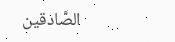الصَّادقين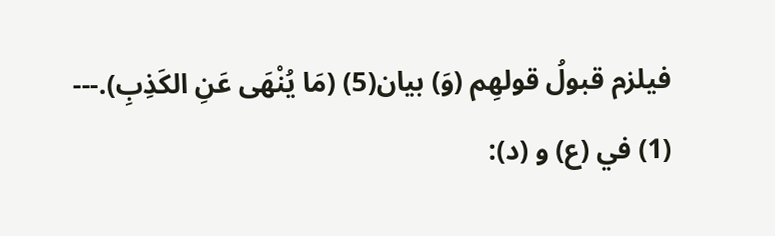فيلزم قبولُ قولهِم (وَ) بيان(5) (مَا يُنْهَى عَنِ الكَذِبِ).---
(1) في (ع) و (د):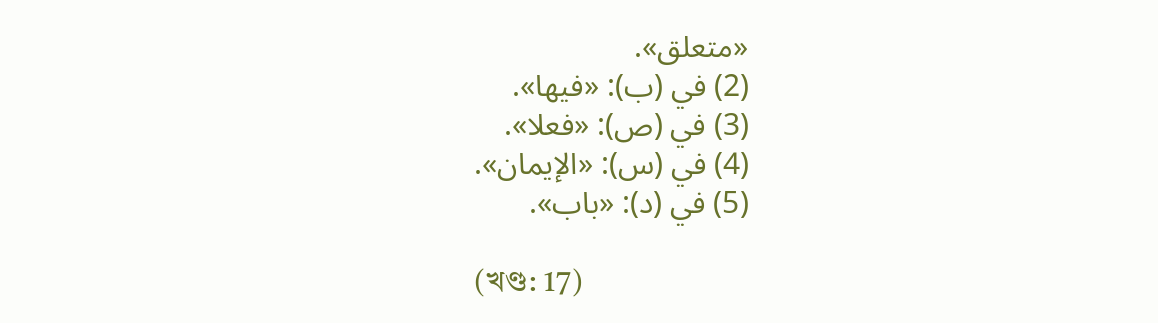«متعلق».
(2) في (ب): «فيها».
(3) في (ص): «فعلا».
(4) في (س): «الإيمان».
(5) في (د): «باب».

(খণ্ড: 17)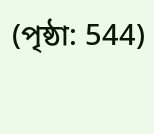(পৃষ্ঠা: 544)